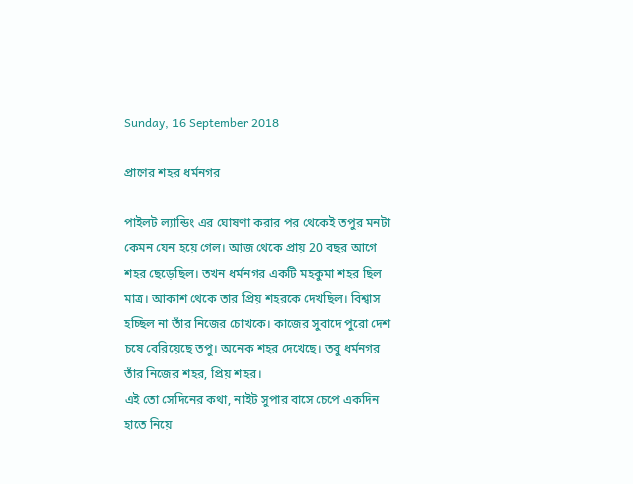Sunday, 16 September 2018

প্রাণের শহর ধর্মনগর

পাইলট ল্যান্ডিং এর ঘোষণা করার পর থেকেই তপুর মনটা কেমন যেন হয়ে গেল। আজ থেকে প্রায় 20 বছর আগে শহর ছেড়েছিল। তখন ধর্মনগর একটি মহকুমা শহর ছিল মাত্র। আকাশ থেকে তার প্রিয় শহরকে দেখছিল। বিশ্বাস হচ্ছিল না তাঁর নিজের চোখকে। কাজের সুবাদে পুরো দেশ চষে বেরিয়েছে তপু। অনেক শহর দেখেছে। তবু ধর্মনগর তাঁর নিজের শহর, প্রিয় শহর।
এই তো সেদিনের কথা, নাইট সুপার বাসে চেপে একদিন হাতে নিয়ে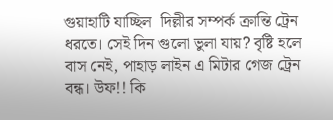গুয়াহাটি যাচ্ছিল  দিল্লীর সম্পর্ক ক্রান্তি ট্রেন ধরতে। সেই দিন গুলো ভুলা যায়? বৃষ্টি হলে বাস নেই, পাহাড় লাইন এ মিটার গেজ ট্রেন বন্ধ। উফ!! কি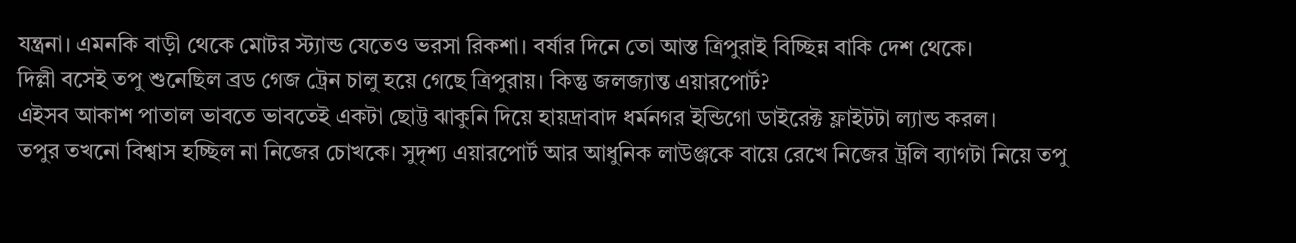যন্ত্রনা। এমনকি বাড়ী থেকে মোটর স্ট্যান্ড যেতেও ভরসা রিকশা। বর্ষার দিনে তো আস্ত ত্রিপুরাই বিচ্ছিন্ন বাকি দেশ থেকে।
দিল্লী বসেই তপু শুনেছিল ব্রড গেজ ট্রেন চালু হয়ে গেছে ত্রিপুরায়। কিন্তু জলজ্যান্ত এয়ারপোর্ট?
এইসব আকাশ পাতাল ভাবতে ভাবতেই একটা ছোট্ট ঝাকুনি দিয়ে হায়দ্রাবাদ ধর্মনগর ইন্ডিগো ডাইরেক্ট ফ্লাইটটা ল্যান্ড করল।
তপুর তখনো বিশ্বাস হচ্ছিল না নিজের চোখকে। সুদৃশ্য এয়ারপোর্ট আর আধুনিক লাউঞ্জকে বায়ে রেখে নিজের ট্রলি ব্যাগটা নিয়ে তপু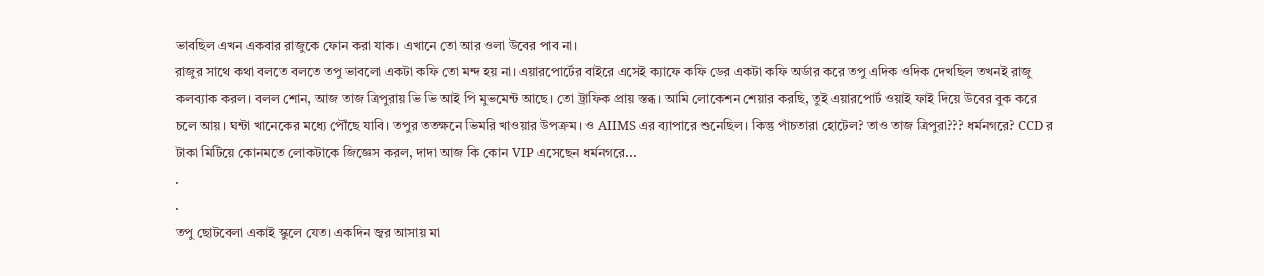ভাবছিল এখন একবার রাজুকে ফোন করা যাক। এখানে তো আর ওলা উবের পাব না।
রাজুর সাথে কথা বলতে বলতে তপু ভাবলো একটা কফি তো মন্দ হয় না। এয়ারপোর্টের বাইরে এসেই ক্যাফে কফি ডের একটা কফি অর্ডার করে তপু এদিক ওদিক দেখছিল তখনই রাজু কলব্যাক করল। বলল শোন, আজ তাজ ত্রিপুরায় ভি ভি আই পি মুভমেন্ট আছে। তো ট্রাফিক প্রায় স্তব্ধ। আমি লোকেশন শেয়ার করছি, তুই এয়ারপোর্ট ওয়াই ফাই দিয়ে উবের বুক করে চলে আয়। ঘন্টা খানেকের মধ্যে পৌঁছে যাবি। তপুর ততক্ষনে ভিমরি খাওয়ার উপক্রম। ও AIIMS এর ব্যাপারে শুনেছিল। কিন্তু পাঁচতারা হোটেল? তাও তাজ ত্রিপুরা??? ধর্মনগরে? CCD র টাকা মিটিয়ে কোনমতে লোকটাকে জিজ্ঞেস করল, দাদা আজ কি কোন VIP এসেছেন ধর্মনগরে...
.
.
তপু ছোটবেলা একাই স্কুলে যেত। একদিন জ্বর আসায় মা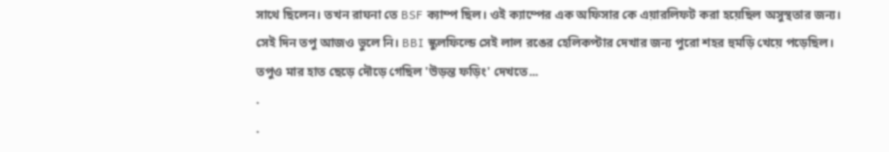সাথে ছিলেন। তখন রাঘনা তে BSF ক্যাম্প ছিল। ওই ক্যাম্পের এক অফিসার কে এয়ারলিফট করা হয়েছিল অসুস্থতার জন্য। সেই দিন তপু আজও ভুলে নি। BBI স্কুলফিল্ডে সেই লাল রঙের হেলিকপ্টার দেখার জন্য পুরো শহর হুমড়ি খেয়ে পড়েছিল। তপুও মার হাত ছেড়ে দৌড়ে গেছিল 'উড়ন্ত ফড়িং' দেখতে...
.
.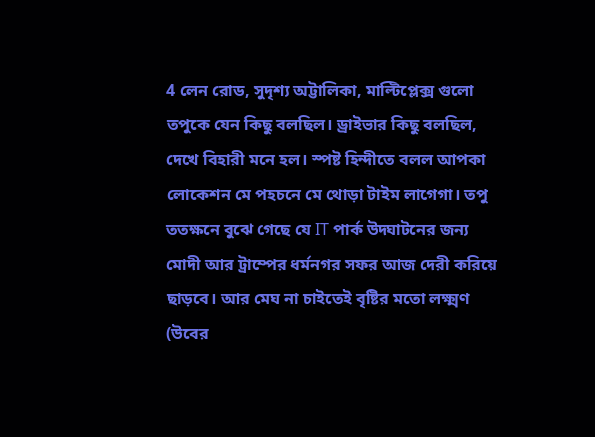4 লেন রোড, সুদৃশ্য অট্টালিকা, মাল্টিপ্লেক্স গুলো  তপুকে যেন কিছু বলছিল। ড্রাইভার কিছু বলছিল, দেখে বিহারী মনে হল। স্পষ্ট হিন্দীতে বলল আপকা লোকেশন মে পহচনে মে থোড়া টাইম লাগেগা। তপু ততক্ষনে বুঝে গেছে যে IT পার্ক উদ্ঘাটনের জন্য মোদী আর ট্রাম্পের ধর্মনগর সফর আজ দেরী করিয়ে ছাড়বে। আর মেঘ না চাইতেই বৃষ্টির মতো লক্ষ্মণ (উবের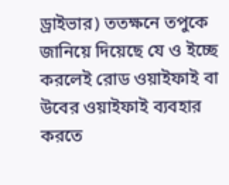ড্রাইভার) ততক্ষনে তপুকে জানিয়ে দিয়েছে যে ও ইচ্ছে করলেই রোড ওয়াইফাই বা উবের ওয়াইফাই ব্যবহার করতে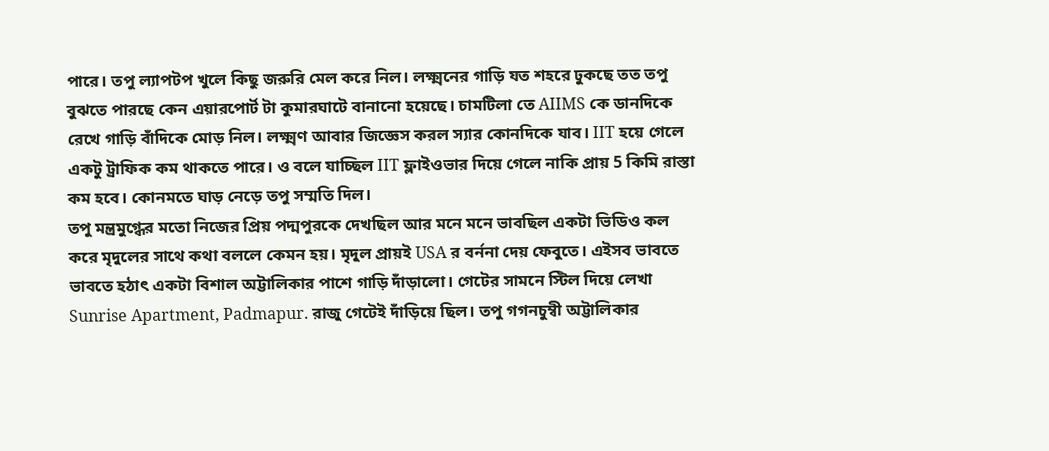পারে। তপু ল্যাপটপ খুলে কিছু জরুরি মেল করে নিল। লক্ষ্মনের গাড়ি যত শহরে ঢুকছে তত তপু বুঝতে পারছে কেন এয়ারপোর্ট টা কুমারঘাটে বানানো হয়েছে। চামটিলা তে AIIMS কে ডানদিকে রেখে গাড়ি বাঁদিকে মোড় নিল। লক্ষ্মণ আবার জিজ্ঞেস করল স্যার কোনদিকে যাব। IIT হয়ে গেলে একটু ট্রাফিক কম থাকতে পারে। ও বলে যাচ্ছিল IIT ফ্লাইওভার দিয়ে গেলে নাকি প্রায় 5 কিমি রাস্তা কম হবে। কোনমতে ঘাড় নেড়ে তপু সম্মতি দিল।
তপু মন্ত্রমুগ্ধের মতো নিজের প্রিয় পদ্মপুরকে দেখছিল আর মনে মনে ভাবছিল একটা ভিডিও কল করে মৃদুলের সাথে কথা বললে কেমন হয়। মৃদুল প্রায়ই USA র বর্ননা দেয় ফেবুতে। এইসব ভাবতে ভাবতে হঠাৎ একটা বিশাল অট্টালিকার পাশে গাড়ি দাঁড়ালো। গেটের সামনে স্টিল দিয়ে লেখা Sunrise Apartment, Padmapur. রাজু গেটেই দাঁড়িয়ে ছিল। তপু গগনচুম্বী অট্টালিকার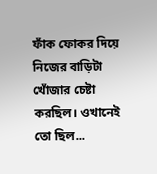ফাঁক ফোকর দিয়ে নিজের বাড়িটা খোঁজার চেষ্টা করছিল। ওখানেই তো ছিল...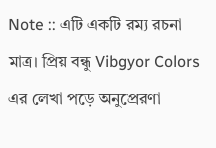Note :: এটি একটি রম্য রচনা মাত্র। প্রিয় বন্ধু Vibgyor Colors এর লেখা পড়ে অনুপ্রেরণা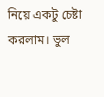নিয়ে একটু চেষ্টা করলাম। ভুল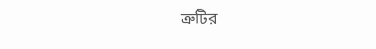ত্রুটির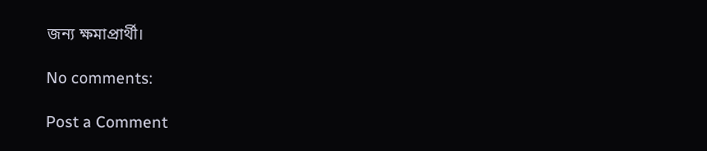জন্য ক্ষমাপ্রার্থী।

No comments:

Post a Comment